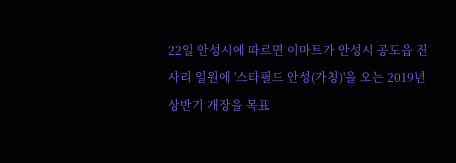22일 안성시에 따르면 이마트가 안성시 공도읍 진사리 일원에 '스타필드 안성(가칭)'을 오는 2019년 상반기 개장을 목표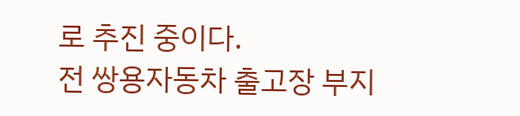로 추진 중이다.
전 쌍용자동차 출고장 부지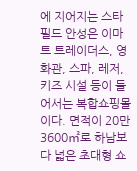에 지어지는 스타필드 안성은 이마트 트레이더스, 영화관, 스파, 레저, 키즈 시설 등이 들어서는 복합쇼핑몰이다. 면적이 20만3600㎡로 하남보다 넓은 초대형 쇼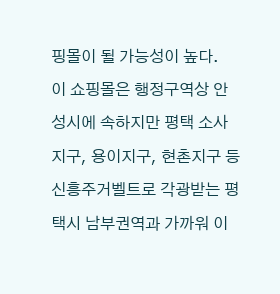핑몰이 될 가능성이 높다.
이 쇼핑몰은 행정구역상 안성시에 속하지만 평택 소사지구, 용이지구, 현촌지구 등 신흥주거벨트로 각광받는 평택시 남부권역과 가까워 이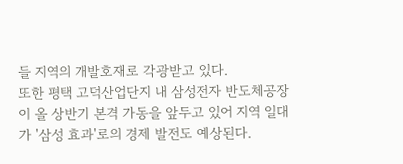들 지역의 개발호재로 각광받고 있다.
또한 평택 고덕산업단지 내 삼성전자 반도체공장이 올 상반기 본격 가동을 앞두고 있어 지역 일대가 '삼성 효과'로의 경제 발전도 예상된다.